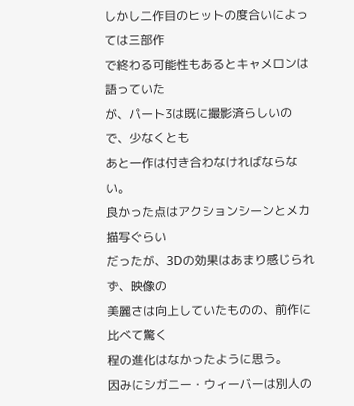しかし二作目のヒットの度合いによっては三部作
で終わる可能性もあるとキャメロンは語っていた
が、パート3は既に撮影済らしいので、少なくとも
あと一作は付き合わなければならない。
良かった点はアクションシーンとメカ描写ぐらい
だったが、3Dの効果はあまり感じられず、映像の
美麗さは向上していたものの、前作に比べて驚く
程の進化はなかったように思う。
因みにシガニー・ウィーバーは別人の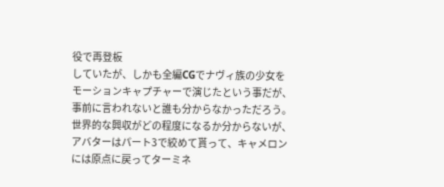役で再登板
していたが、しかも全編CGでナヴィ族の少女を
モーションキャプチャーで演じたという事だが、
事前に言われないと誰も分からなかっただろう。
世界的な興収がどの程度になるか分からないが、
アバターはパート3で絞めて貰って、キャメロン
には原点に戻ってターミネ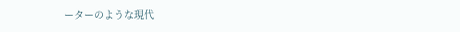ーターのような現代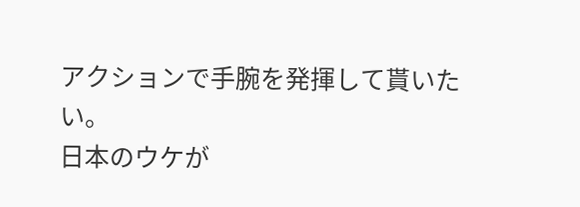アクションで手腕を発揮して貰いたい。
日本のウケが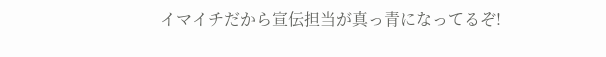イマイチだから宣伝担当が真っ青になってるぞ!